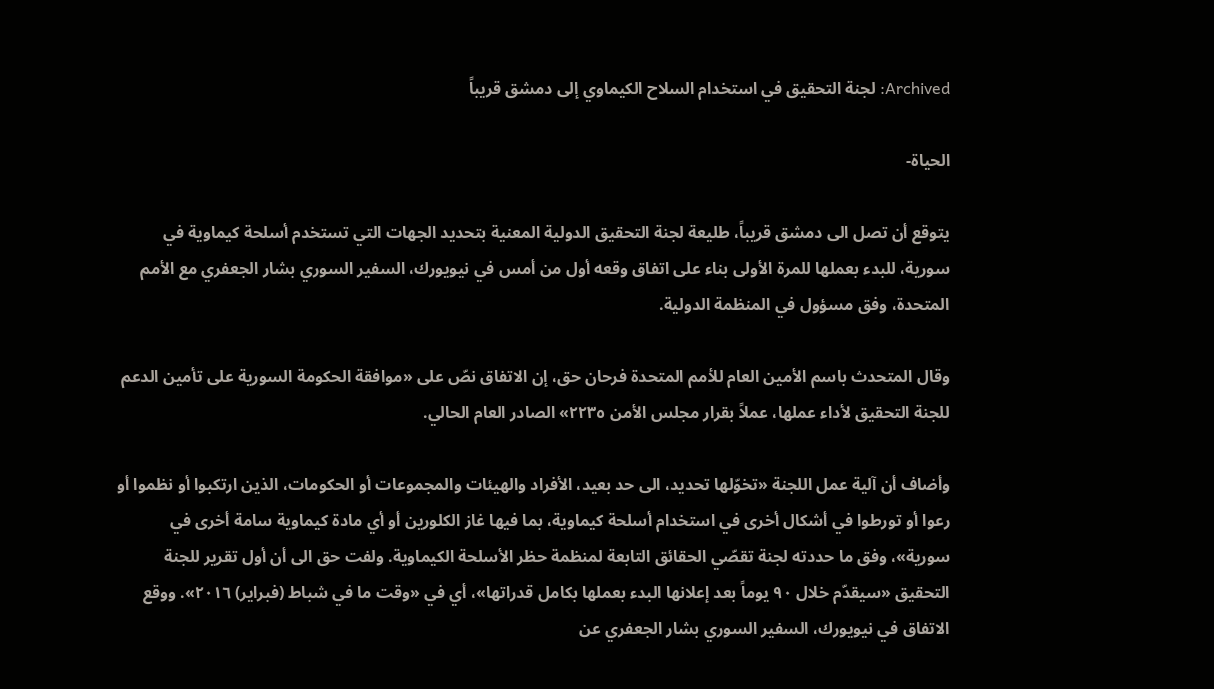Archived: لجنة التحقيق في استخدام السلاح الكيماوي إلى دمشق قريباً

الحياة-

يتوقع أن تصل الى دمشق قريباً، طليعة لجنة التحقيق الدولية المعنية بتحديد الجهات التي تستخدم أسلحة كيماوية في سورية، للبدء بعملها للمرة الأولى بناء على اتفاق وقعه أول من أمس في نيويورك، السفير السوري بشار الجعفري مع الأمم المتحدة، وفق مسؤول في المنظمة الدولية.

وقال المتحدث باسم الأمين العام للأمم المتحدة فرحان حق، إن الاتفاق نصّ على «موافقة الحكومة السورية على تأمين الدعم للجنة التحقيق لأداء عملها، عملاً بقرار مجلس الأمن ٢٢٣٥» الصادر العام الحالي.

وأضاف أن آلية عمل اللجنة «تخوّلها تحديد، الى حد بعيد، الأفراد والهيئات والمجموعات أو الحكومات، الذين ارتكبوا أو نظموا أو رعوا أو تورطوا في أشكال أخرى في استخدام أسلحة كيماوية، بما فيها غاز الكلورين أو أي مادة كيماوية سامة أخرى في سورية»، وفق ما حددته لجنة تقصّي الحقائق التابعة لمنظمة حظر الأسلحة الكيماوية. ولفت حق الى أن أول تقرير للجنة التحقيق «سيقدّم خلال ٩٠ يوماً بعد إعلانها البدء بعملها بكامل قدراتها»، أي في «وقت ما في شباط (فبراير) ٢٠١٦». ووقع الاتفاق في نيويورك، السفير السوري بشار الجعفري عن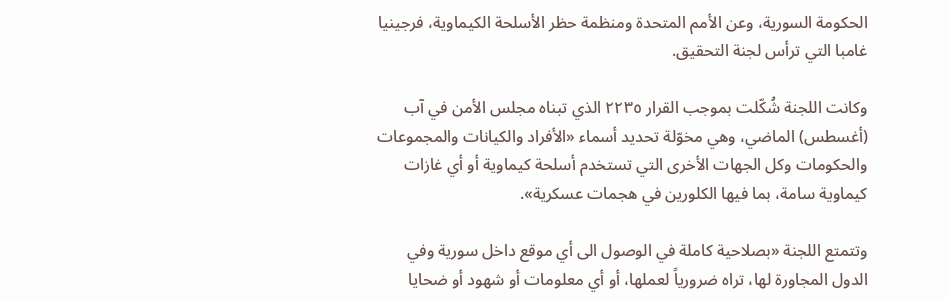الحكومة السورية، وعن الأمم المتحدة ومنظمة حظر الأسلحة الكيماوية، فرجينيا غامبا التي ترأس لجنة التحقيق.

وكانت اللجنة شُكّلت بموجب القرار ٢٢٣٥ الذي تبناه مجلس الأمن في آب (أغسطس) الماضي، وهي مخوّلة تحديد أسماء «الأفراد والكيانات والمجموعات والحكومات وكل الجهات الأخرى التي تستخدم أسلحة كيماوية أو أي غازات كيماوية سامة، بما فيها الكلورين في هجمات عسكرية».

وتتمتع اللجنة «بصلاحية كاملة في الوصول الى أي موقع داخل سورية وفي الدول المجاورة لها، تراه ضرورياً لعملها، أو أي معلومات أو شهود أو ضحايا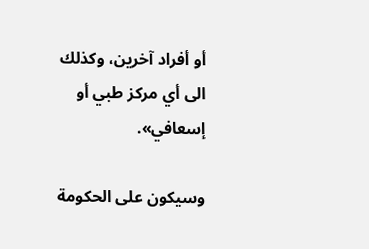أو أفراد آخرين، وكذلك الى أي مركز طبي أو إسعافي».

وسيكون على الحكومة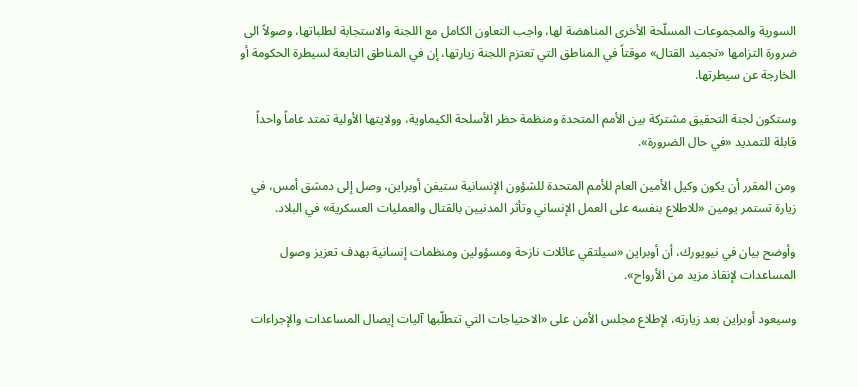السورية والمجموعات المسلّحة الأخرى المناهضة لها، واجب التعاون الكامل مع اللجنة والاستجابة لطلباتها، وصولاً الى ضرورة التزامها «تجميد القتال» موقتاً في المناطق التي تعتزم اللجنة زيارتها، إن في المناطق التابعة لسيطرة الحكومة أو الخارجة عن سيطرتها.

وستكون لجنة التحقيق مشتركة بين الأمم المتحدة ومنظمة حظر الأسلحة الكيماوية، وولايتها الأولية تمتد عاماً واحداً قابلة للتمديد «في حال الضرورة».

ومن المقرر أن يكون وكيل الأمين العام للأمم المتحدة للشؤون الإنسانية ستيفن أوبراين، وصل إلى دمشق أمس، في زيارة تستمر يومين «للاطلاع بنفسه على العمل الإنساني وتأثر المدنيين بالقتال والعمليات العسكرية» في البلاد.

وأوضح بيان في نيويورك، أن أوبراين «سيلتقي عائلات نازحة ومسؤولين ومنظمات إنسانية بهدف تعزيز وصول المساعدات لإنقاذ مزيد من الأرواح».

وسيعود أوبراين بعد زيارته، لإطلاع مجلس الأمن على «الاحتياجات التي تتطلّبها آليات إيصال المساعدات والإجراءات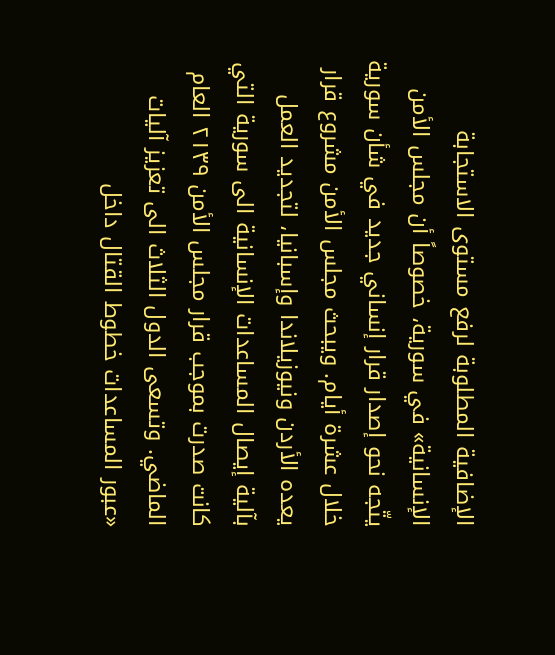الإضافية المطلوبة لرفع مستوى الاستجابة الإنسانية» في سورية، خصوصاً أن مجلس الأمن يتّجه نحو إصدار قرار إنساني جديد في شأن سورية خلال عشرة أيام. ويبحث مجلس الأمن مشروع قرار يعده الأردن ونيوزيلاندا وإسبانيا، لتجديد العمل بآلية إيصال المساعدات الإنسانية الى سورية التي كانت صدرت بموجب قرار مجلس الأمن ٢١٣٩ العام الماضي. وتسعى الدول الثلاث الى تعزيز آليات «عبور المساعدات خطوط القتال داخل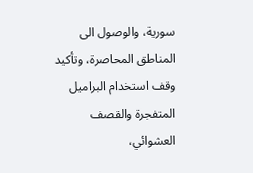سورية، والوصول الى المناطق المحاصرة، وتأكيد وقف استخدام البراميل المتفجرة والقصف العشوائي،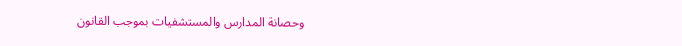وحصانة المدارس والمستشفيات بموجب القانون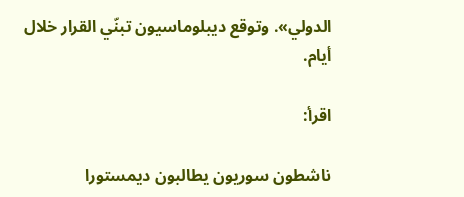الدولي». وتوقع ديبلوماسيون تبنّي القرار خلال أيام.

اقرأ:

ناشطون سوريون يطالبون ديمستورا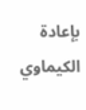بإعادة الكيماوي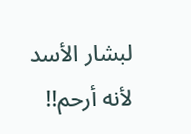لبشار الأسد لأنه أرحم!!